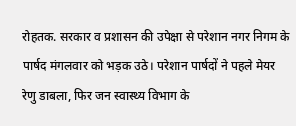रोहतक. सरकार व प्रशासन की उपेक्षा से परेशान नगर निगम के पार्षद मंगलवार को भड़क उठे। परेशान पार्षदों ने पहले मेयर रेणु डाबला, फिर जन स्वास्थ्य विभाग के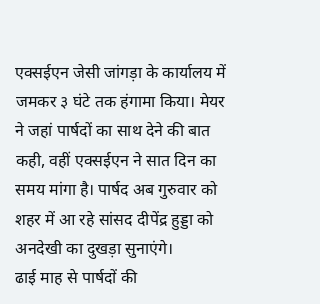एक्सईएन जेसी जांगड़ा के कार्यालय में जमकर ३ घंटे तक हंगामा किया। मेयर ने जहां पार्षदों का साथ देने की बात कही, वहीं एक्सईएन ने सात दिन का समय मांगा है। पार्षद अब गुरुवार को शहर में आ रहे सांसद दीपेंद्र हुड्डा को अनदेखी का दुखड़ा सुनाएंगे।
ढाई माह से पार्षदों की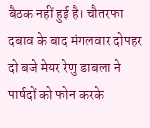बैठक नहीं हुई है। चौतरफा दबाव के बाद मंगलवार दोपहर दो बजे मेयर रेणु डाबला ने पार्षदों को फोन करके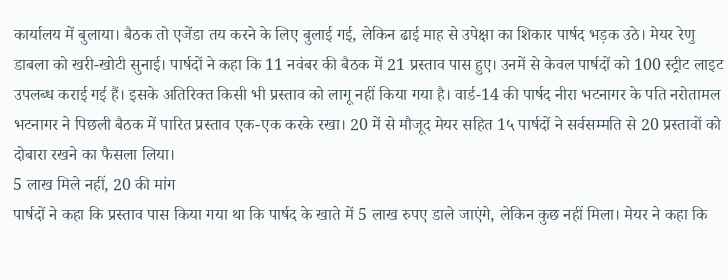कार्यालय में बुलाया। बैठक तो एजेंडा तय करने के लिए बुलाई गई, लेकिन ढाई माह से उपेक्षा का शिकार पार्षद भड़क उठे। मेयर रेणु डाबला को खरी-खोटी सुनाई। पार्षदों ने कहा कि 11 नवंबर की बैठक में 21 प्रस्ताव पास हुए। उनमें से केवल पार्षदों को 100 स्ट्रीट लाइट उपलब्ध कराई गई हैं। इसके अतिरिक्त किसी भी प्रस्ताव को लागू नहीं किया गया है। वार्ड-14 की पार्षद नीरा भटनागर के पति नरोतामल भटनागर ने पिछली बैठक में पारित प्रस्ताव एक-एक करके रखा। 20 में से मौजूद मेयर सहित 1५ पार्षदों ने सर्वसम्मति से 20 प्रस्तावों को दोबारा रखने का फैसला लिया।
5 लाख मिले नहीं, 20 की मांग
पार्षदों ने कहा कि प्रस्ताव पास किया गया था कि पार्षद के खाते में 5 लाख रुपए डाले जाएंगे, लेकिन कुछ नहीं मिला। मेयर ने कहा कि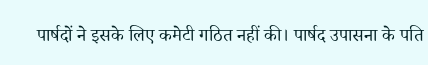पार्षदों ने इसके लिए कमेटी गठित नहीं की। पार्षद उपासना के पति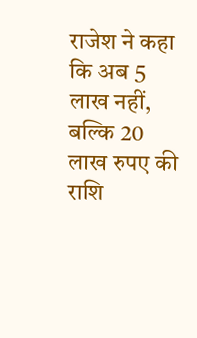राजेश ने कहा कि अब 5 लाख नहीं, बल्कि 20 लाख रुपए की राशि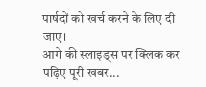पार्षदों को खर्च करने के लिए दी जाए।
आगे की स्लाइड्स पर क्लिक कर पढ़िए पूरी खबर...